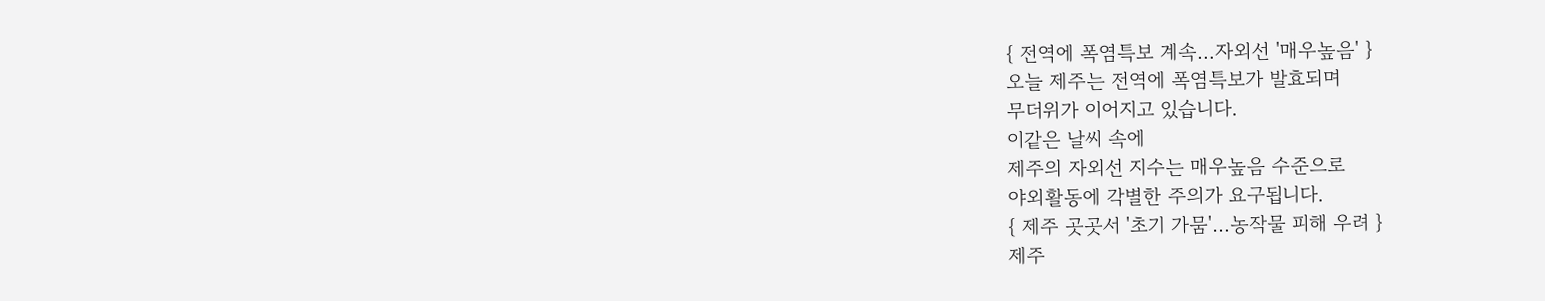{ 전역에 폭염특보 계속…자외선 '매우높음' }
오늘 제주는 전역에 폭염특보가 발효되며
무더위가 이어지고 있습니다.
이같은 날씨 속에
제주의 자외선 지수는 매우높음 수준으로
야외활동에 각별한 주의가 요구됩니다.
{ 제주 곳곳서 '초기 가뭄'…농작물 피해 우려 }
제주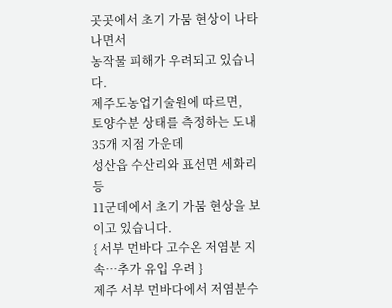곳곳에서 초기 가뭄 현상이 나타나면서
농작물 피해가 우려되고 있습니다.
제주도농업기술원에 따르면,
토양수분 상태를 측정하는 도내 35개 지점 가운데
성산읍 수산리와 표선면 세화리 등
11군데에서 초기 가뭄 현상을 보이고 있습니다.
{ 서부 먼바다 고수온 저염분 지속…추가 유입 우려 }
제주 서부 먼바다에서 저염분수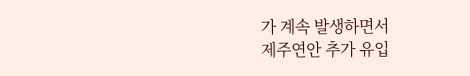가 계속 발생하면서
제주연안 추가 유입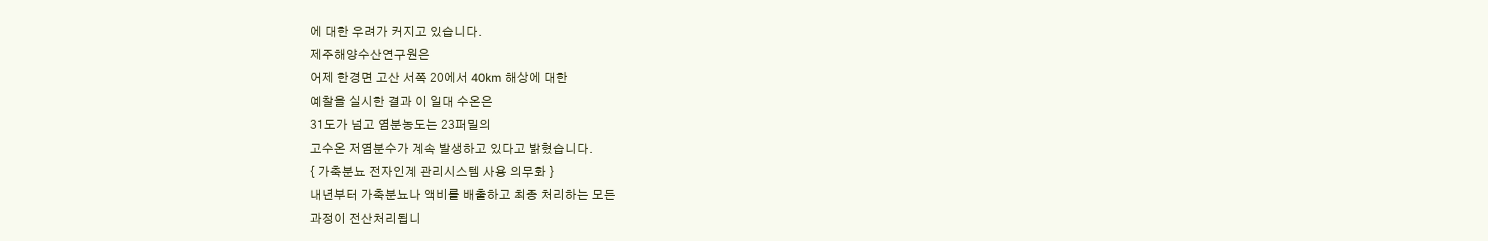에 대한 우려가 커지고 있습니다.
제주해양수산연구원은
어제 한경면 고산 서쪽 20에서 40km 해상에 대한
예찰을 실시한 결과 이 일대 수온은
31도가 넘고 염분농도는 23퍼밀의
고수온 저염분수가 계속 발생하고 있다고 밝혔습니다.
{ 가축분뇨 전자인계 관리시스템 사용 의무화 }
내년부터 가축분뇨나 액비를 배출하고 최종 처리하는 모든
과정이 전산처리됩니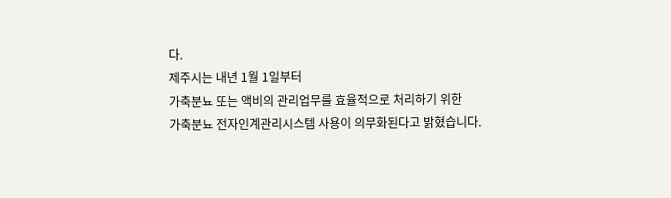다.
제주시는 내년 1월 1일부터
가축분뇨 또는 액비의 관리업무를 효율적으로 처리하기 위한
가축분뇨 전자인계관리시스템 사용이 의무화된다고 밝혔습니다.